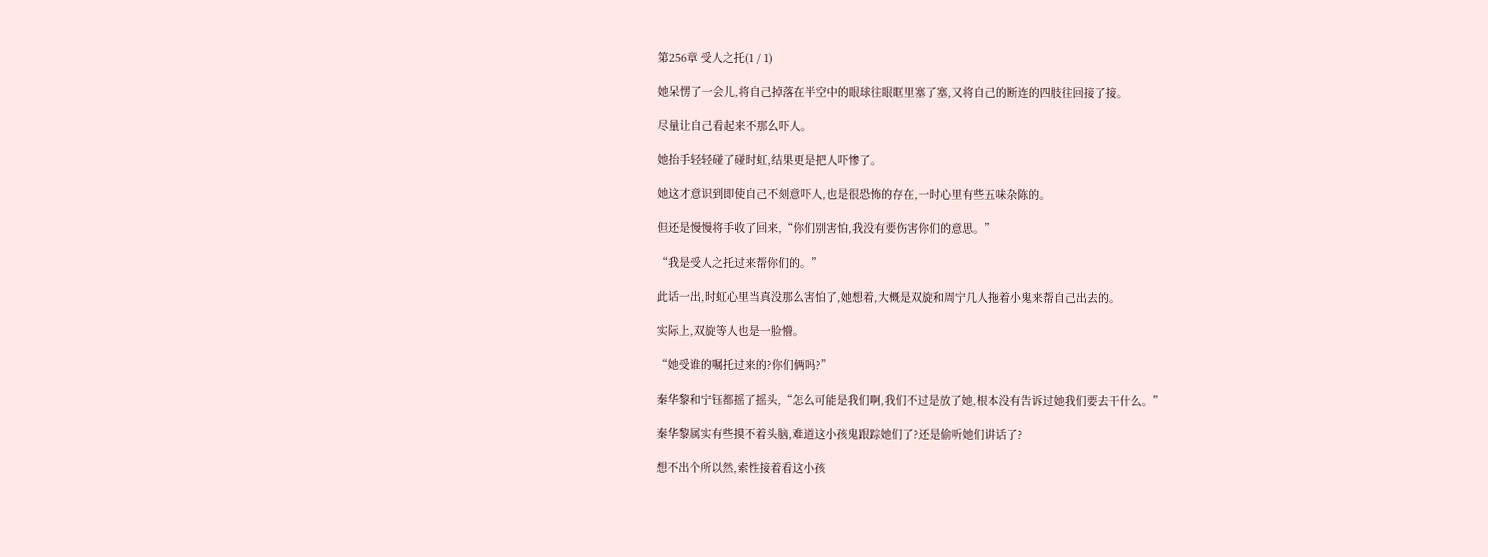第256章 受人之托(1 / 1)

她呆愣了一会儿,将自己掉落在半空中的眼球往眼眶里塞了塞,又将自己的断连的四肢往回接了接。

尽量让自己看起来不那么吓人。

她抬手轻轻碰了碰时虹,结果更是把人吓惨了。

她这才意识到即使自己不刻意吓人,也是很恐怖的存在,一时心里有些五味杂陈的。

但还是慢慢将手收了回来,“你们别害怕,我没有要伤害你们的意思。”

“我是受人之托过来帮你们的。”

此话一出,时虹心里当真没那么害怕了,她想着,大概是双旋和周宁几人拖着小鬼来帮自己出去的。

实际上,双旋等人也是一脸懵。

“她受谁的嘱托过来的?你们俩吗?”

秦华黎和宁钰都摇了摇头,“怎么可能是我们啊,我们不过是放了她,根本没有告诉过她我们要去干什么。”

秦华黎属实有些摸不着头脑,难道这小孩鬼跟踪她们了?还是偷听她们讲话了?

想不出个所以然,索性接着看这小孩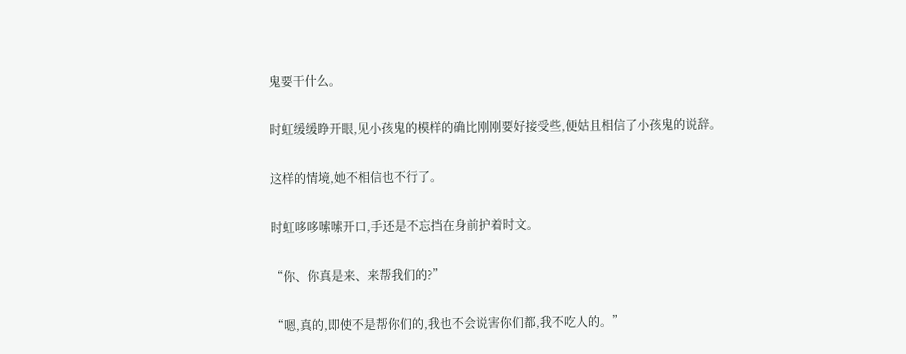鬼要干什么。

时虹缓缓睁开眼,见小孩鬼的模样的确比刚刚要好接受些,便姑且相信了小孩鬼的说辞。

这样的情境,她不相信也不行了。

时虹哆哆嗦嗦开口,手还是不忘挡在身前护着时文。

“你、你真是来、来帮我们的?”

“嗯,真的,即使不是帮你们的,我也不会说害你们都,我不吃人的。”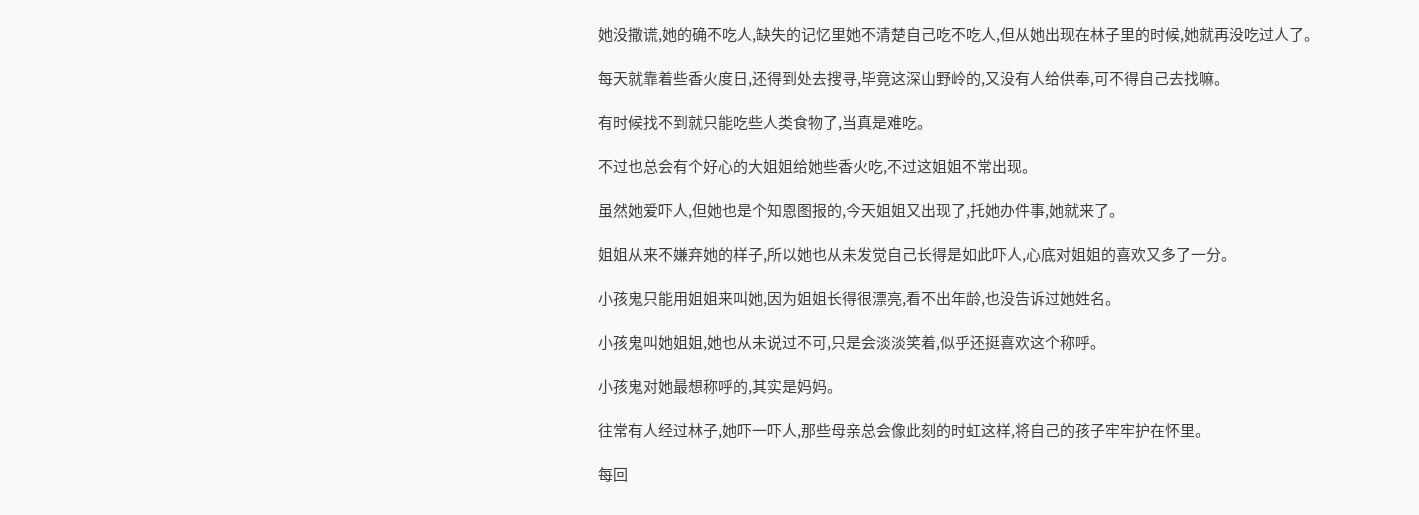她没撒谎,她的确不吃人,缺失的记忆里她不清楚自己吃不吃人,但从她出现在林子里的时候,她就再没吃过人了。

每天就靠着些香火度日,还得到处去搜寻,毕竟这深山野岭的,又没有人给供奉,可不得自己去找嘛。

有时候找不到就只能吃些人类食物了,当真是难吃。

不过也总会有个好心的大姐姐给她些香火吃,不过这姐姐不常出现。

虽然她爱吓人,但她也是个知恩图报的,今天姐姐又出现了,托她办件事,她就来了。

姐姐从来不嫌弃她的样子,所以她也从未发觉自己长得是如此吓人,心底对姐姐的喜欢又多了一分。

小孩鬼只能用姐姐来叫她,因为姐姐长得很漂亮,看不出年龄,也没告诉过她姓名。

小孩鬼叫她姐姐,她也从未说过不可,只是会淡淡笑着,似乎还挺喜欢这个称呼。

小孩鬼对她最想称呼的,其实是妈妈。

往常有人经过林子,她吓一吓人,那些母亲总会像此刻的时虹这样,将自己的孩子牢牢护在怀里。

每回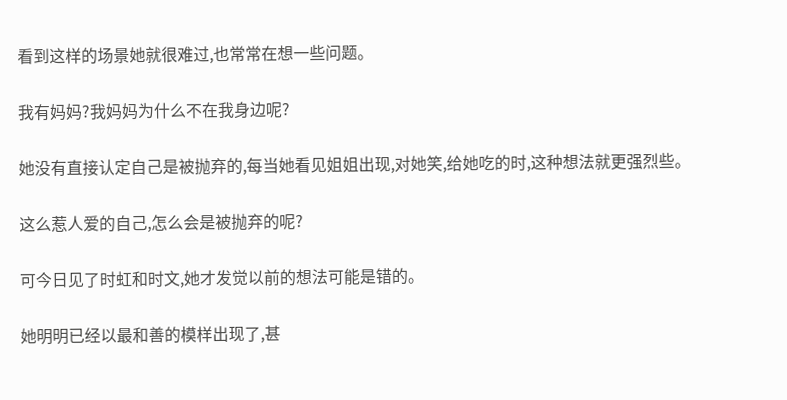看到这样的场景她就很难过,也常常在想一些问题。

我有妈妈?我妈妈为什么不在我身边呢?

她没有直接认定自己是被抛弃的,每当她看见姐姐出现,对她笑,给她吃的时,这种想法就更强烈些。

这么惹人爱的自己,怎么会是被抛弃的呢?

可今日见了时虹和时文,她才发觉以前的想法可能是错的。

她明明已经以最和善的模样出现了,甚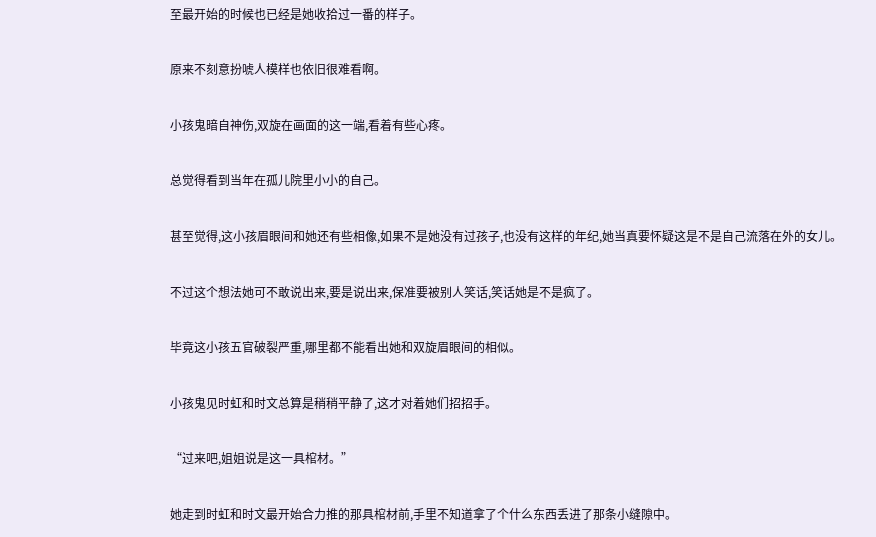至最开始的时候也已经是她收拾过一番的样子。

原来不刻意扮唬人模样也依旧很难看啊。

小孩鬼暗自神伤,双旋在画面的这一端,看着有些心疼。

总觉得看到当年在孤儿院里小小的自己。

甚至觉得,这小孩眉眼间和她还有些相像,如果不是她没有过孩子,也没有这样的年纪,她当真要怀疑这是不是自己流落在外的女儿。

不过这个想法她可不敢说出来,要是说出来,保准要被别人笑话,笑话她是不是疯了。

毕竟这小孩五官破裂严重,哪里都不能看出她和双旋眉眼间的相似。

小孩鬼见时虹和时文总算是稍稍平静了,这才对着她们招招手。

“过来吧,姐姐说是这一具棺材。”

她走到时虹和时文最开始合力推的那具棺材前,手里不知道拿了个什么东西丢进了那条小缝隙中。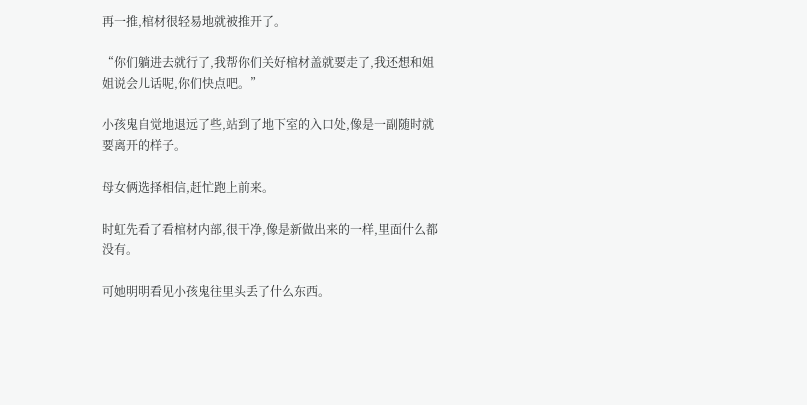再一推,棺材很轻易地就被推开了。

“你们躺进去就行了,我帮你们关好棺材盖就要走了,我还想和姐姐说会儿话呢,你们快点吧。”

小孩鬼自觉地退远了些,站到了地下室的入口处,像是一副随时就要离开的样子。

母女俩选择相信,赶忙跑上前来。

时虹先看了看棺材内部,很干净,像是新做出来的一样,里面什么都没有。

可她明明看见小孩鬼往里头丢了什么东西。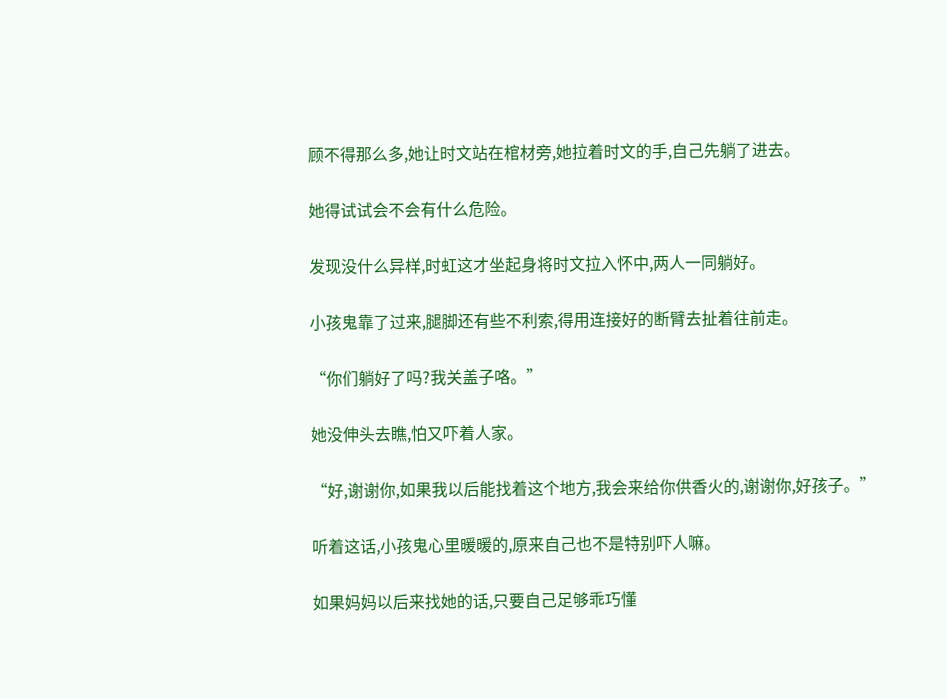顾不得那么多,她让时文站在棺材旁,她拉着时文的手,自己先躺了进去。

她得试试会不会有什么危险。

发现没什么异样,时虹这才坐起身将时文拉入怀中,两人一同躺好。

小孩鬼靠了过来,腿脚还有些不利索,得用连接好的断臂去扯着往前走。

“你们躺好了吗?我关盖子咯。”

她没伸头去瞧,怕又吓着人家。

“好,谢谢你,如果我以后能找着这个地方,我会来给你供香火的,谢谢你,好孩子。”

听着这话,小孩鬼心里暖暖的,原来自己也不是特别吓人嘛。

如果妈妈以后来找她的话,只要自己足够乖巧懂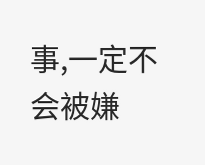事,一定不会被嫌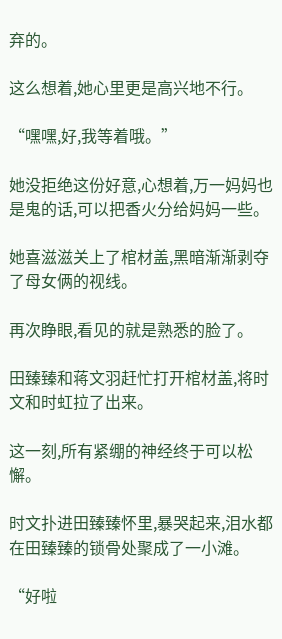弃的。

这么想着,她心里更是高兴地不行。

“嘿嘿,好,我等着哦。”

她没拒绝这份好意,心想着,万一妈妈也是鬼的话,可以把香火分给妈妈一些。

她喜滋滋关上了棺材盖,黑暗渐渐剥夺了母女俩的视线。

再次睁眼,看见的就是熟悉的脸了。

田臻臻和蒋文羽赶忙打开棺材盖,将时文和时虹拉了出来。

这一刻,所有紧绷的神经终于可以松懈。

时文扑进田臻臻怀里,暴哭起来,泪水都在田臻臻的锁骨处聚成了一小滩。

“好啦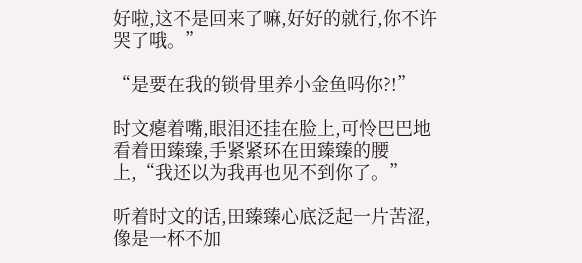好啦,这不是回来了嘛,好好的就行,你不许哭了哦。”

“是要在我的锁骨里养小金鱼吗你?!”

时文瘪着嘴,眼泪还挂在脸上,可怜巴巴地看着田臻臻,手紧紧环在田臻臻的腰上,“我还以为我再也见不到你了。”

听着时文的话,田臻臻心底泛起一片苦涩,像是一杯不加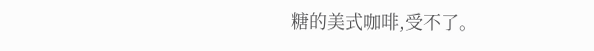糖的美式咖啡,受不了。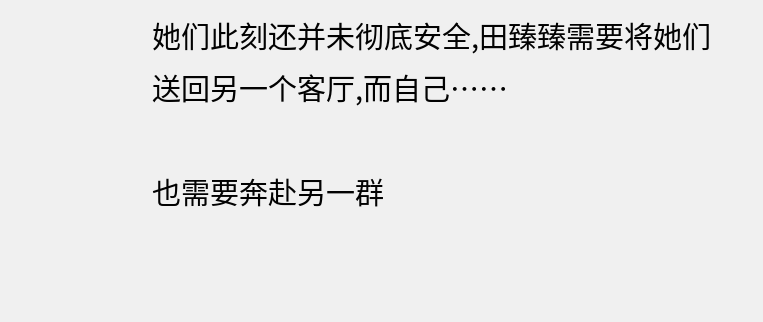她们此刻还并未彻底安全,田臻臻需要将她们送回另一个客厅,而自己……

也需要奔赴另一群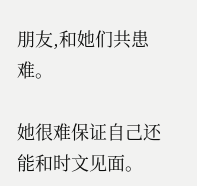朋友,和她们共患难。

她很难保证自己还能和时文见面。